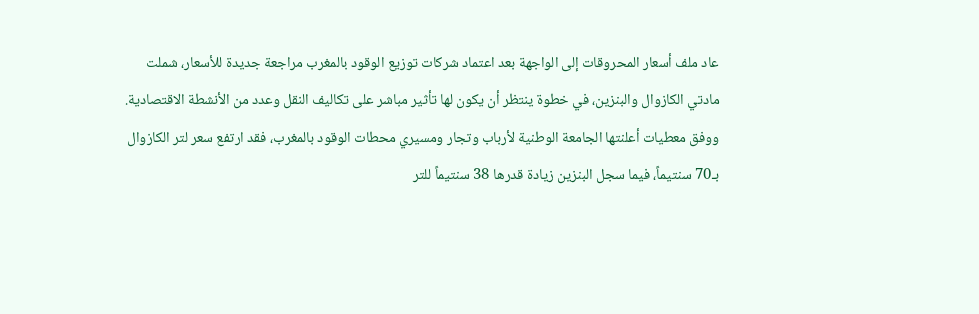عاد ملف أسعار المحروقات إلى الواجهة بعد اعتماد شركات توزيع الوقود بالمغرب مراجعة جديدة للأسعار، شملت مادتي الكازوال والبنزين، في خطوة ينتظر أن يكون لها تأثير مباشر على تكاليف النقل وعدد من الأنشطة الاقتصادية.
ووفق معطيات أعلنتها الجامعة الوطنية لأرباب وتجار ومسيري محطات الوقود بالمغرب، فقد ارتفع سعر لتر الكازوال بـ70 سنتيماً، فيما سجل البنزين زيادة قدرها 38 سنتيماً للتر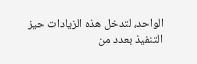الواحد، لتدخل هذه الزيادات حيز التنفيذ بعدد من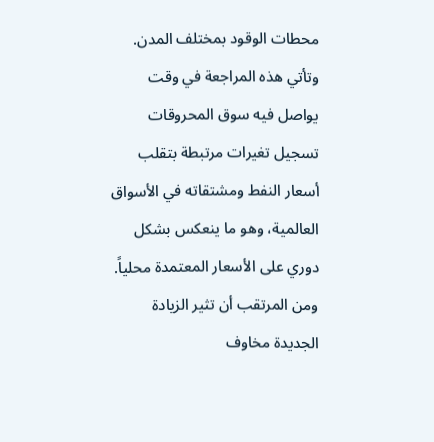محطات الوقود بمختلف المدن.
وتأتي هذه المراجعة في وقت يواصل فيه سوق المحروقات تسجيل تغيرات مرتبطة بتقلب أسعار النفط ومشتقاته في الأسواق العالمية، وهو ما ينعكس بشكل دوري على الأسعار المعتمدة محلياً.
ومن المرتقب أن تثير الزيادة الجديدة مخاوف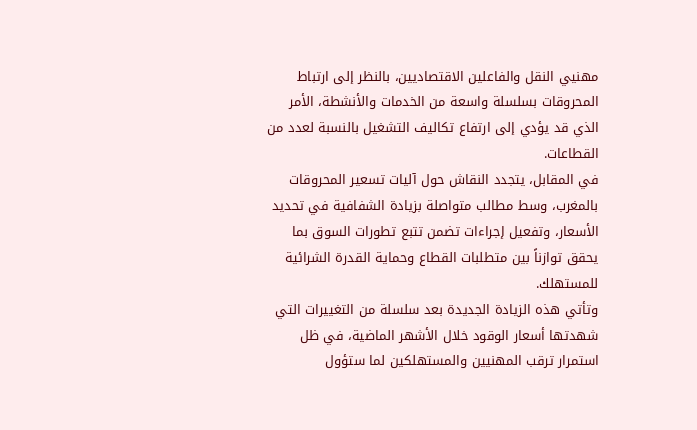مهنيي النقل والفاعلين الاقتصاديين، بالنظر إلى ارتباط المحروقات بسلسلة واسعة من الخدمات والأنشطة، الأمر الذي قد يؤدي إلى ارتفاع تكاليف التشغيل بالنسبة لعدد من القطاعات.
في المقابل، يتجدد النقاش حول آليات تسعير المحروقات بالمغرب، وسط مطالب متواصلة بزيادة الشفافية في تحديد الأسعار، وتفعيل إجراءات تضمن تتبع تطورات السوق بما يحقق توازناً بين متطلبات القطاع وحماية القدرة الشرائية للمستهلك.
وتأتي هذه الزيادة الجديدة بعد سلسلة من التغييرات التي شهدتها أسعار الوقود خلال الأشهر الماضية، في ظل استمرار ترقب المهنيين والمستهلكين لما ستؤول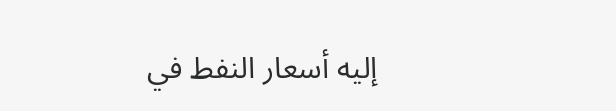إليه أسعار النفط في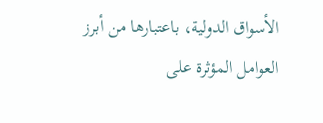الأسواق الدولية، باعتبارها من أبرز العوامل المؤثرة على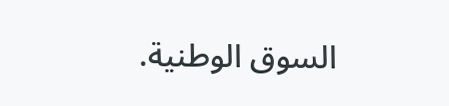السوق الوطنية.